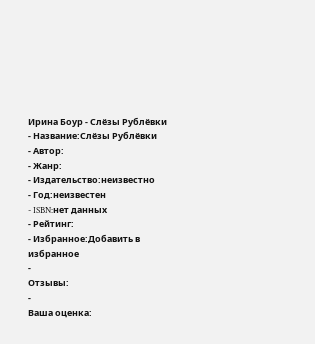Ирина Боур - Слёзы Рублёвки
- Название:Слёзы Рублёвки
- Автор:
- Жанр:
- Издательство:неизвестно
- Год:неизвестен
- ISBN:нет данных
- Рейтинг:
- Избранное:Добавить в избранное
-
Отзывы:
-
Ваша оценка: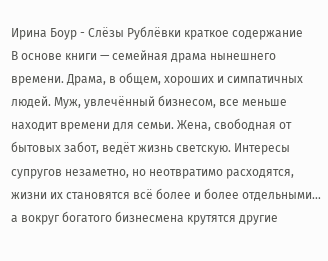Ирина Боур - Слёзы Рублёвки краткое содержание
В основе книги — семейная драма нынешнего времени. Драма, в общем, хороших и симпатичных людей. Муж, увлечённый бизнесом, все меньше находит времени для семьи. Жена, свободная от бытовых забот, ведёт жизнь светскую. Интересы супругов незаметно, но неотвратимо расходятся, жизни их становятся всё более и более отдельными… а вокруг богатого бизнесмена крутятся другие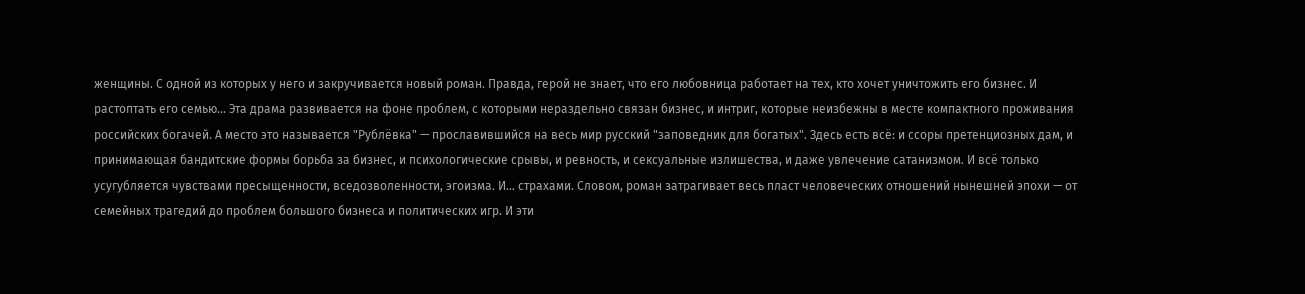женщины. С одной из которых у него и закручивается новый роман. Правда, герой не знает, что его любовница работает на тех, кто хочет уничтожить его бизнес. И растоптать его семью… Эта драма развивается на фоне проблем, с которыми нераздельно связан бизнес, и интриг, которые неизбежны в месте компактного проживания российских богачей. А место это называется "Рублёвка" — прославившийся на весь мир русский "заповедник для богатых". Здесь есть всё: и ссоры претенциозных дам, и принимающая бандитские формы борьба за бизнес, и психологические срывы, и ревность, и сексуальные излишества, и даже увлечение сатанизмом. И всё только усугубляется чувствами пресыщенности, вседозволенности, эгоизма. И… страхами. Словом, роман затрагивает весь пласт человеческих отношений нынешней эпохи — от семейных трагедий до проблем большого бизнеса и политических игр. И эти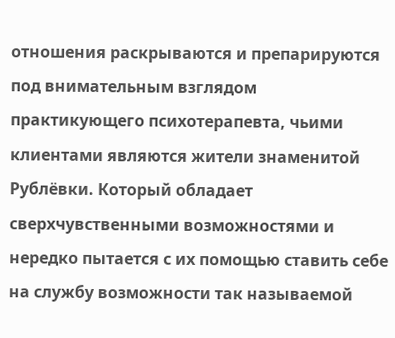отношения раскрываются и препарируются под внимательным взглядом практикующего психотерапевта, чьими клиентами являются жители знаменитой Рублёвки. Который обладает сверхчувственными возможностями и нередко пытается с их помощью ставить себе на службу возможности так называемой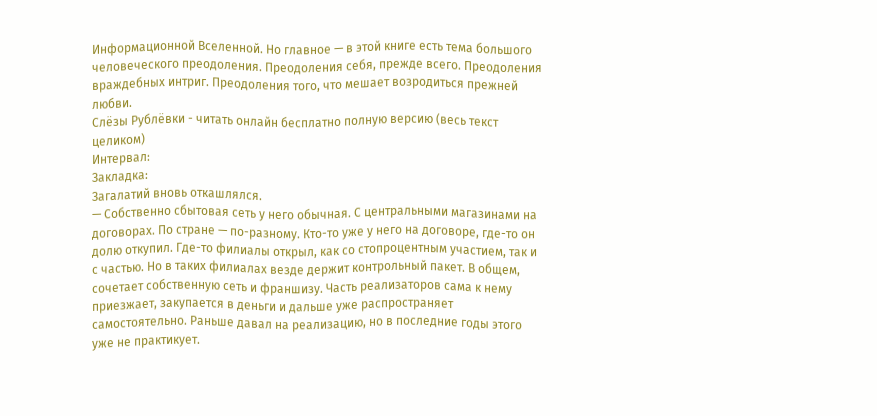Информационной Вселенной. Но главное — в этой книге есть тема большого человеческого преодоления. Преодоления себя, прежде всего. Преодоления враждебных интриг. Преодоления того, что мешает возродиться прежней любви.
Слёзы Рублёвки - читать онлайн бесплатно полную версию (весь текст целиком)
Интервал:
Закладка:
Загалатий вновь откашлялся.
— Собственно сбытовая сеть у него обычная. С центральными магазинами на договорах. По стране — по-разному. Кто-то уже у него на договоре, где-то он долю откупил. Где-то филиалы открыл, как со стопроцентным участием, так и с частью. Но в таких филиалах везде держит контрольный пакет. В общем, сочетает собственную сеть и франшизу. Часть реализаторов сама к нему приезжает, закупается в деньги и дальше уже распространяет самостоятельно. Раньше давал на реализацию, но в последние годы этого уже не практикует.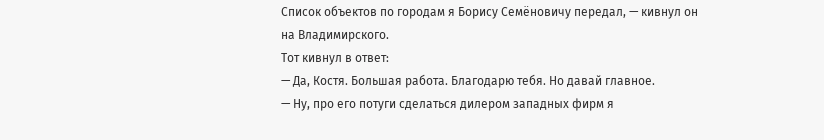Список объектов по городам я Борису Семёновичу передал, — кивнул он на Владимирского.
Тот кивнул в ответ:
— Да, Костя. Большая работа. Благодарю тебя. Но давай главное.
— Ну, про его потуги сделаться дилером западных фирм я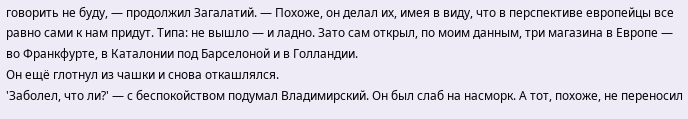говорить не буду, — продолжил Загалатий. — Похоже, он делал их, имея в виду, что в перспективе европейцы все равно сами к нам придут. Типа: не вышло — и ладно. Зато сам открыл, по моим данным, три магазина в Европе — во Франкфурте, в Каталонии под Барселоной и в Голландии.
Он ещё глотнул из чашки и снова откашлялся.
'Заболел, что ли?' — с беспокойством подумал Владимирский. Он был слаб на насморк. А тот, похоже, не переносил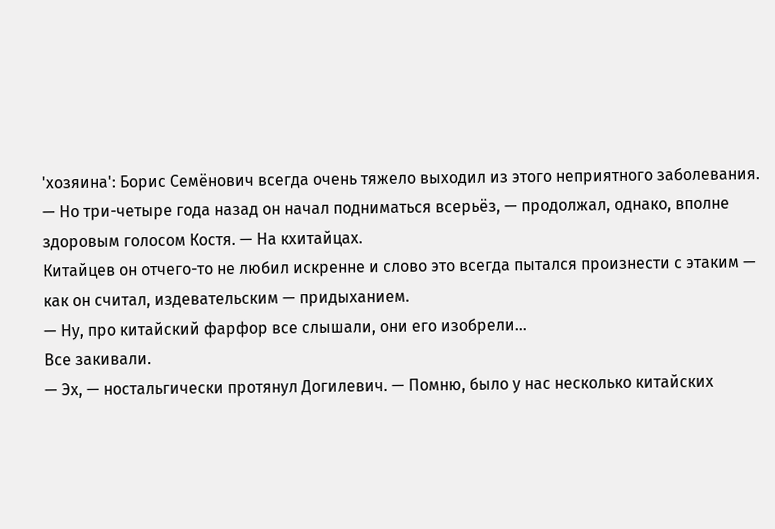'хозяина': Борис Семёнович всегда очень тяжело выходил из этого неприятного заболевания.
— Но три-четыре года назад он начал подниматься всерьёз, — продолжал, однако, вполне здоровым голосом Костя. — На кхитайцах.
Китайцев он отчего-то не любил искренне и слово это всегда пытался произнести с этаким — как он считал, издевательским — придыханием.
— Ну, про китайский фарфор все слышали, они его изобрели…
Все закивали.
— Эх, — ностальгически протянул Догилевич. — Помню, было у нас несколько китайских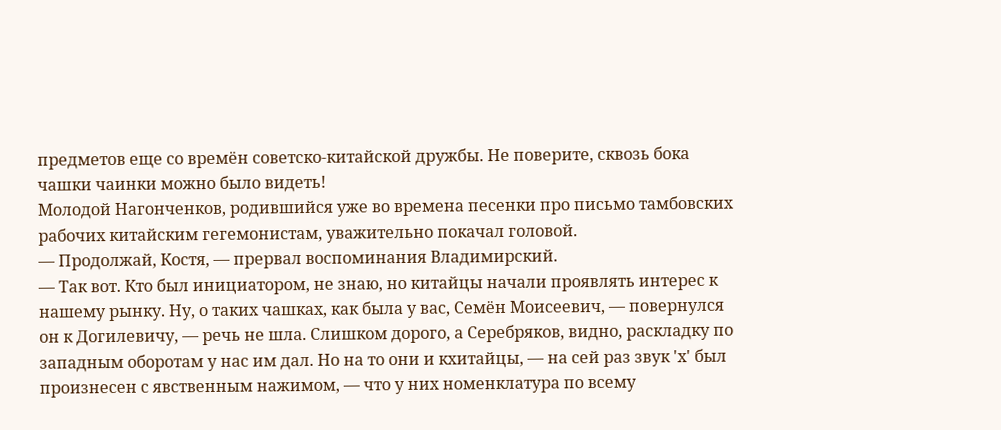предметов еще со времён советско-китайской дружбы. Не поверите, сквозь бока чашки чаинки можно было видеть!
Молодой Нагонченков, родившийся уже во времена песенки про письмо тамбовских рабочих китайским гегемонистам, уважительно покачал головой.
— Продолжай, Костя, — прервал воспоминания Владимирский.
— Так вот. Кто был инициатором, не знаю, но китайцы начали проявлять интерес к нашему рынку. Ну, о таких чашках, как была у вас, Семён Моисеевич, — повернулся он к Догилевичу, — речь не шла. Слишком дорого, а Серебряков, видно, раскладку по западным оборотам у нас им дал. Но на то они и кхитайцы, — на сей раз звук 'х' был произнесен с явственным нажимом, — что у них номенклатура по всему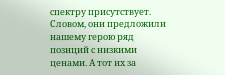спектру присутствует. Словом, они предложили нашему герою ряд позиций с низкими ценами. А тот их за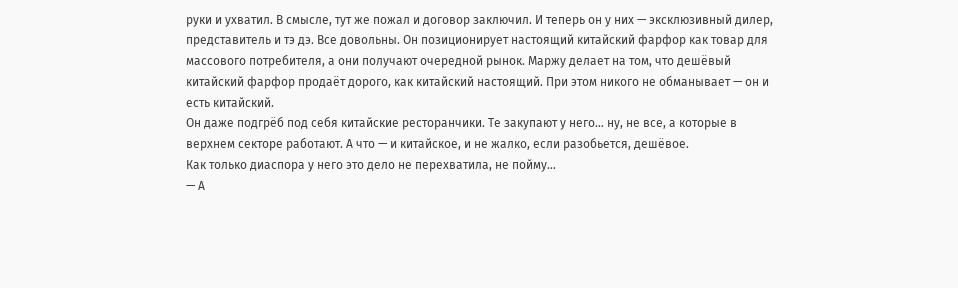руки и ухватил. В смысле, тут же пожал и договор заключил. И теперь он у них — эксклюзивный дилер, представитель и тэ дэ. Все довольны. Он позиционирует настоящий китайский фарфор как товар для массового потребителя, а они получают очередной рынок. Маржу делает на том, что дешёвый китайский фарфор продаёт дорого, как китайский настоящий. При этом никого не обманывает — он и есть китайский.
Он даже подгрёб под себя китайские ресторанчики. Те закупают у него… ну, не все, а которые в верхнем секторе работают. А что — и китайское, и не жалко, если разобьется, дешёвое.
Как только диаспора у него это дело не перехватила, не пойму…
— А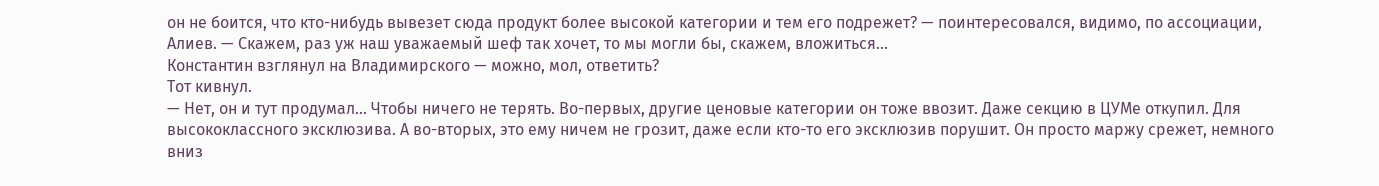он не боится, что кто-нибудь вывезет сюда продукт более высокой категории и тем его подрежет? — поинтересовался, видимо, по ассоциации, Алиев. — Скажем, раз уж наш уважаемый шеф так хочет, то мы могли бы, скажем, вложиться…
Константин взглянул на Владимирского — можно, мол, ответить?
Тот кивнул.
— Нет, он и тут продумал… Чтобы ничего не терять. Во-первых, другие ценовые категории он тоже ввозит. Даже секцию в ЦУМе откупил. Для высококлассного эксклюзива. А во-вторых, это ему ничем не грозит, даже если кто-то его эксклюзив порушит. Он просто маржу срежет, немного вниз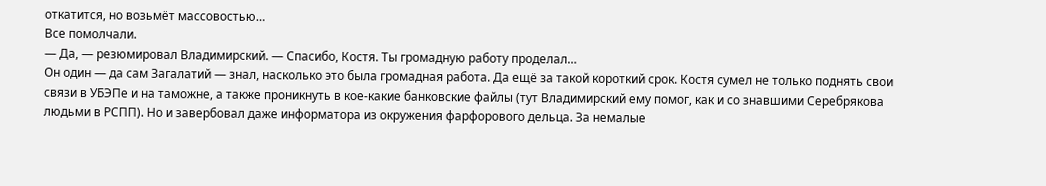откатится, но возьмёт массовостью…
Все помолчали.
— Да, — резюмировал Владимирский. — Спасибо, Костя. Ты громадную работу проделал…
Он один — да сам Загалатий — знал, насколько это была громадная работа. Да ещё за такой короткий срок. Костя сумел не только поднять свои связи в УБЭПе и на таможне, а также проникнуть в кое-какие банковские файлы (тут Владимирский ему помог, как и со знавшими Серебрякова людьми в РСПП). Но и завербовал даже информатора из окружения фарфорового дельца. За немалые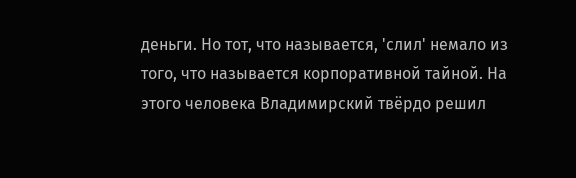деньги. Но тот, что называется, 'слил' немало из того, что называется корпоративной тайной. На этого человека Владимирский твёрдо решил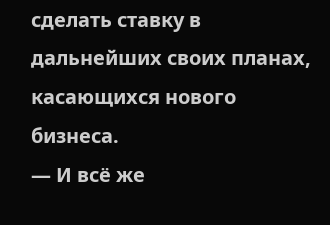сделать ставку в дальнейших своих планах, касающихся нового бизнеса.
— И всё же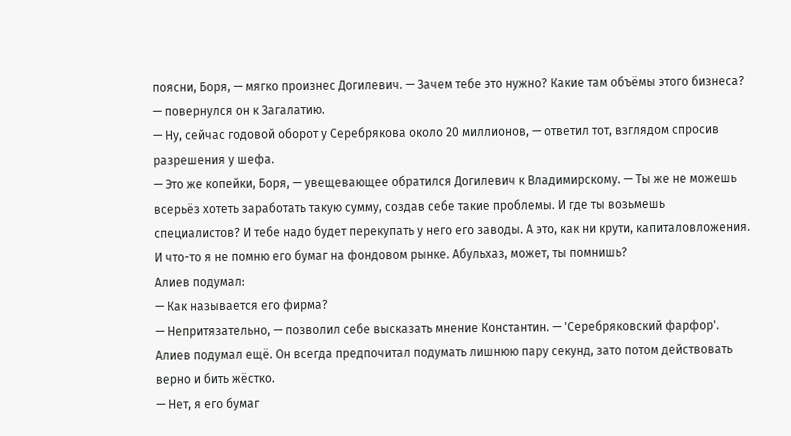поясни, Боря, — мягко произнес Догилевич. — Зачем тебе это нужно? Какие там объёмы этого бизнеса? — повернулся он к Загалатию.
— Ну, сейчас годовой оборот у Серебрякова около 20 миллионов, — ответил тот, взглядом спросив разрешения у шефа.
— Это же копейки, Боря, — увещевающее обратился Догилевич к Владимирскому. — Ты же не можешь всерьёз хотеть заработать такую сумму, создав себе такие проблемы. И где ты возьмешь специалистов? И тебе надо будет перекупать у него его заводы. А это, как ни крути, капиталовложения. И что-то я не помню его бумаг на фондовом рынке. Абульхаз, может, ты помнишь?
Алиев подумал:
— Как называется его фирма?
— Непритязательно, — позволил себе высказать мнение Константин. — 'Серебряковский фарфор'.
Алиев подумал ещё. Он всегда предпочитал подумать лишнюю пару секунд, зато потом действовать верно и бить жёстко.
— Нет, я его бумаг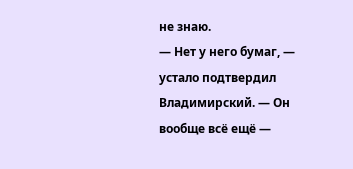не знаю.
— Нет у него бумаг, — устало подтвердил Владимирский. — Он вообще всё ещё —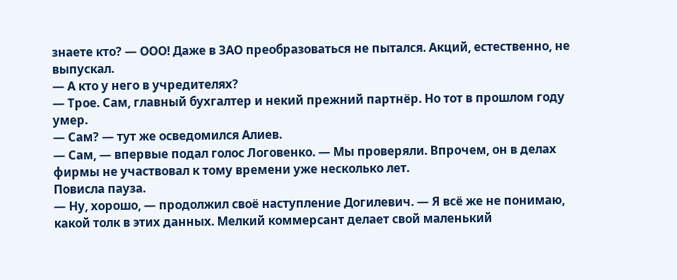знаете кто? — ООО! Даже в ЗАО преобразоваться не пытался. Акций, естественно, не выпускал.
— А кто у него в учредителях?
— Трое. Сам, главный бухгалтер и некий прежний партнёр. Но тот в прошлом году умер.
— Сам? — тут же осведомился Алиев.
— Сам, — впервые подал голос Логовенко. — Мы проверяли. Впрочем, он в делах фирмы не участвовал к тому времени уже несколько лет.
Повисла пауза.
— Ну, хорошо, — продолжил своё наступление Догилевич. — Я всё же не понимаю, какой толк в этих данных. Мелкий коммерсант делает свой маленький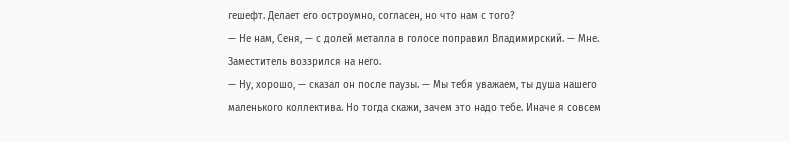гешефт. Делает его остроумно, согласен, но что нам с того?
— Не нам, Сеня, — с долей металла в голосе поправил Владимирский. — Мне.
Заместитель воззрился на него.
— Ну, хорошо, — сказал он после паузы. — Мы тебя уважаем, ты душа нашего маленького коллектива. Но тогда скажи, зачем это надо тебе. Иначе я совсем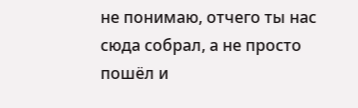не понимаю, отчего ты нас сюда собрал, а не просто пошёл и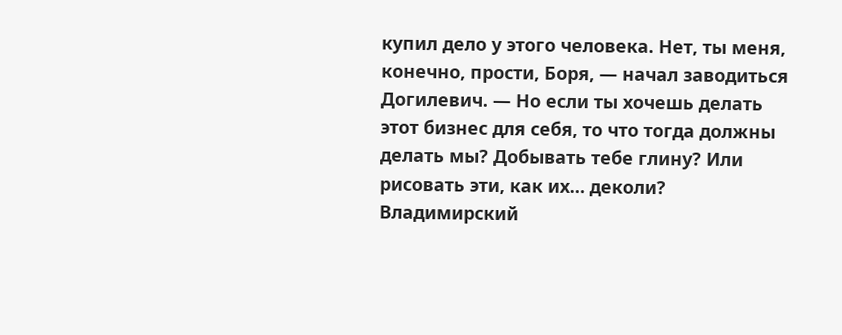купил дело у этого человека. Нет, ты меня, конечно, прости, Боря, — начал заводиться Догилевич. — Но если ты хочешь делать этот бизнес для себя, то что тогда должны делать мы? Добывать тебе глину? Или рисовать эти, как их… деколи?
Владимирский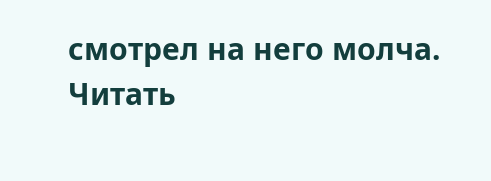смотрел на него молча.
Читать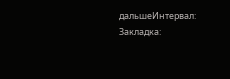дальшеИнтервал:
Закладка: